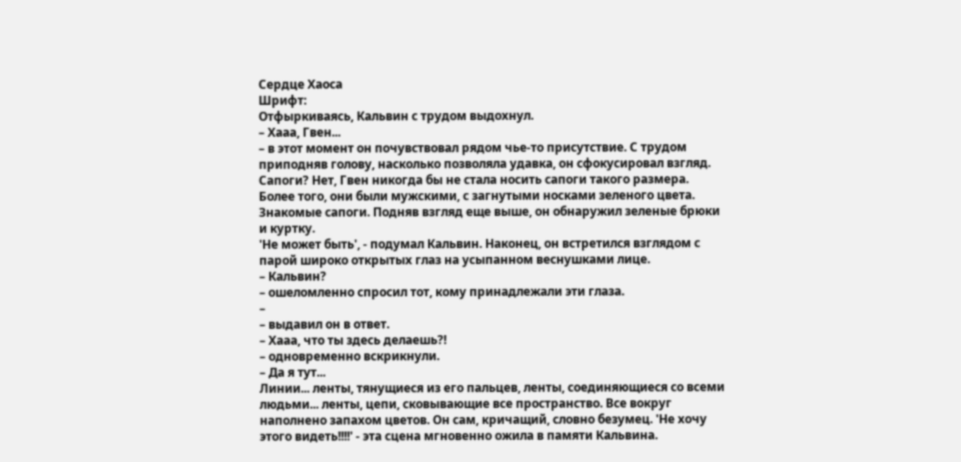Сердце Хаоса
Шрифт:
Отфыркиваясь, Кальвин с трудом выдохнул.
– Хааа, Гвен...
– в этот момент он почувствовал рядом чье-то присутствие. С трудом приподняв голову, насколько позволяла удавка, он сфокусировал взгляд. Сапоги? Нет, Гвен никогда бы не стала носить сапоги такого размера. Более того, они были мужскими, с загнутыми носками зеленого цвета. Знакомые сапоги. Подняв взгляд еще выше, он обнаружил зеленые брюки и куртку.
'Не может быть', - подумал Кальвин. Наконец, он встретился взглядом с парой широко открытых глаз на усыпанном веснушками лице.
– Кальвин?
– ошеломленно спросил тот, кому принадлежали эти глаза.
–
– выдавил он в ответ.
– Хааа, что ты здесь делаешь?!
– одновременно вскрикнули.
– Да я тут...
Линии... ленты, тянущиеся из его пальцев, ленты, соединяющиеся со всеми людьми... ленты, цепи, сковывающие все пространство. Все вокруг наполнено запахом цветов. Он сам, кричащий, словно безумец. 'Не хочу этого видеть!!!!' - эта сцена мгновенно ожила в памяти Кальвина.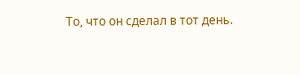То, что он сделал в тот день.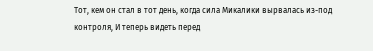Тот, кем он стал в тот день, когда сила Микалики вырвалась из-под контроля, И теперь видеть перед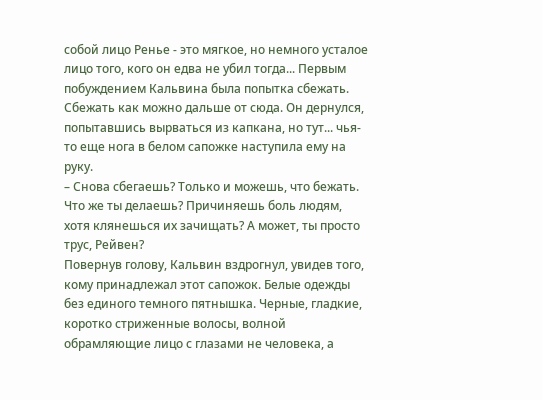собой лицо Ренье - это мягкое, но немного усталое лицо того, кого он едва не убил тогда... Первым побуждением Кальвина была попытка сбежать. Сбежать как можно дальше от сюда. Он дернулся, попытавшись вырваться из капкана, но тут... чья-то еще нога в белом сапожке наступила ему на руку.
– Снова сбегаешь? Только и можешь, что бежать. Что же ты делаешь? Причиняешь боль людям, хотя клянешься их зачищать? А может, ты просто трус, Рейвен?
Повернув голову, Кальвин вздрогнул, увидев того, кому принадлежал этот сапожок. Белые одежды без единого темного пятнышка. Черные, гладкие, коротко стриженные волосы, волной обрамляющие лицо с глазами не человека, а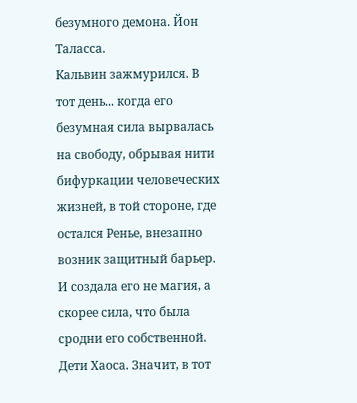безумного демона. Йон Таласса.
Кальвин зажмурился. В тот день... когда его безумная сила вырвалась на свободу, обрывая нити бифуркации человеческих жизней, в той стороне, где остался Ренье, внезапно возник защитный барьер. И создала его не магия, а скорее сила, что была сродни его собственной. Дети Хаоса. Значит, в тот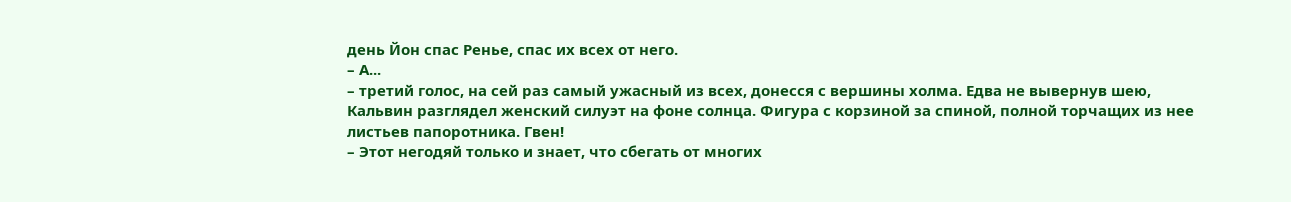день Йон спас Ренье, спас их всех от него.
– А...
– третий голос, на сей раз самый ужасный из всех, донесся с вершины холма. Едва не вывернув шею, Кальвин разглядел женский силуэт на фоне солнца. Фигура с корзиной за спиной, полной торчащих из нее листьев папоротника. Гвен!
– Этот негодяй только и знает, что сбегать от многих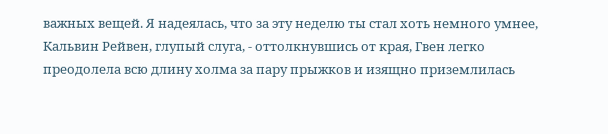важных вещей. Я надеялась, что за эту неделю ты стал хоть немного умнее, Кальвин Рейвен, глупый слуга, - оттолкнувшись от края, Гвен легко преодолела всю длину холма за пару прыжков и изящно приземлилась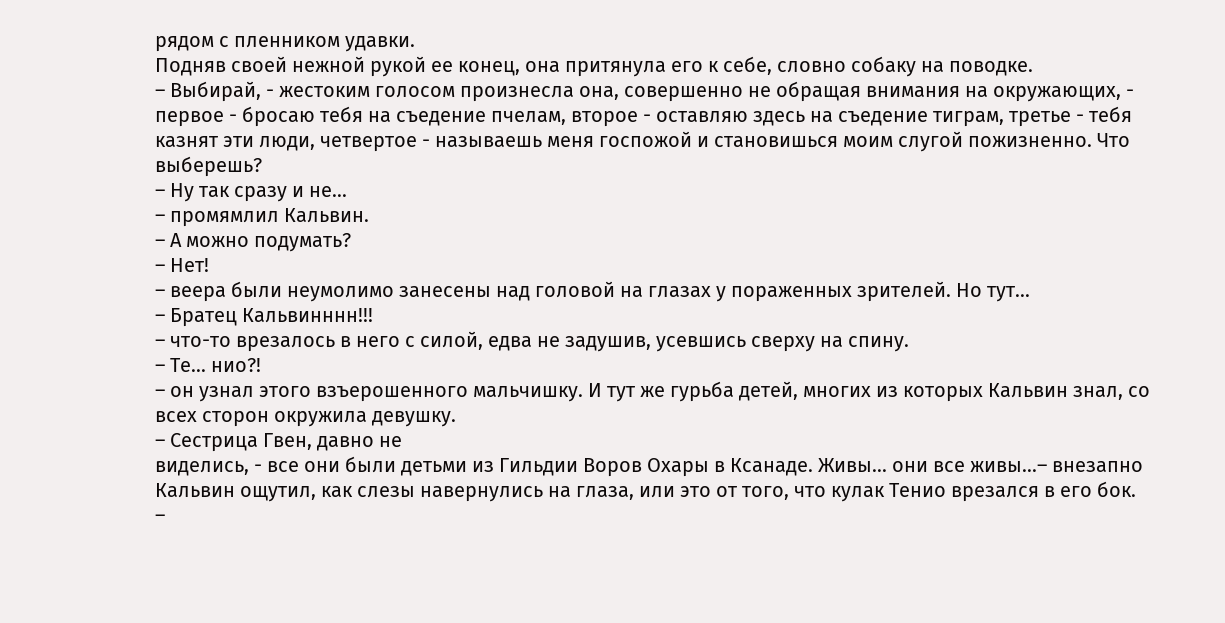рядом с пленником удавки.
Подняв своей нежной рукой ее конец, она притянула его к себе, словно собаку на поводке.
– Выбирай, - жестоким голосом произнесла она, совершенно не обращая внимания на окружающих, - первое - бросаю тебя на съедение пчелам, второе - оставляю здесь на съедение тиграм, третье - тебя казнят эти люди, четвертое - называешь меня госпожой и становишься моим слугой пожизненно. Что выберешь?
– Ну так сразу и не...
– промямлил Кальвин.
– А можно подумать?
– Нет!
– веера были неумолимо занесены над головой на глазах у пораженных зрителей. Но тут...
– Братец Кальвинннн!!!
– что-то врезалось в него с силой, едва не задушив, усевшись сверху на спину.
– Те... нио?!
– он узнал этого взъерошенного мальчишку. И тут же гурьба детей, многих из которых Кальвин знал, со всех сторон окружила девушку.
– Сестрица Гвен, давно не
виделись, - все они были детьми из Гильдии Воров Охары в Ксанаде. Живы... они все живы...– внезапно Кальвин ощутил, как слезы навернулись на глаза, или это от того, что кулак Тенио врезался в его бок.
–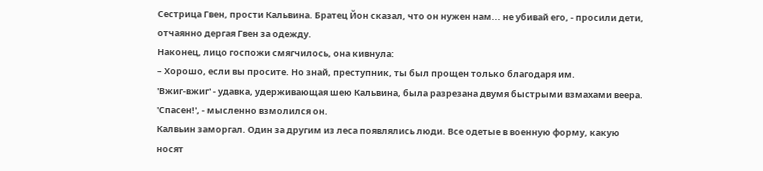Сестрица Гвен, прости Кальвина. Братец Йон сказал, что он нужен нам... не убивай его, - просили дети, отчаянно дергая Гвен за одежду.
Наконец, лицо госпожи смягчилось, она кивнула:
– Хорошо, если вы просите. Но знай, преступник, ты был прощен только благодаря им.
'Вжиг-вжиг' - удавка, удерживающая шею Кальвина, была разрезана двумя быстрыми взмахами веера. 'Спасен!', - мысленно взмолился он.
Калвьин заморгал. Один за другим из леса появлялись люди. Все одетые в военную форму, какую носят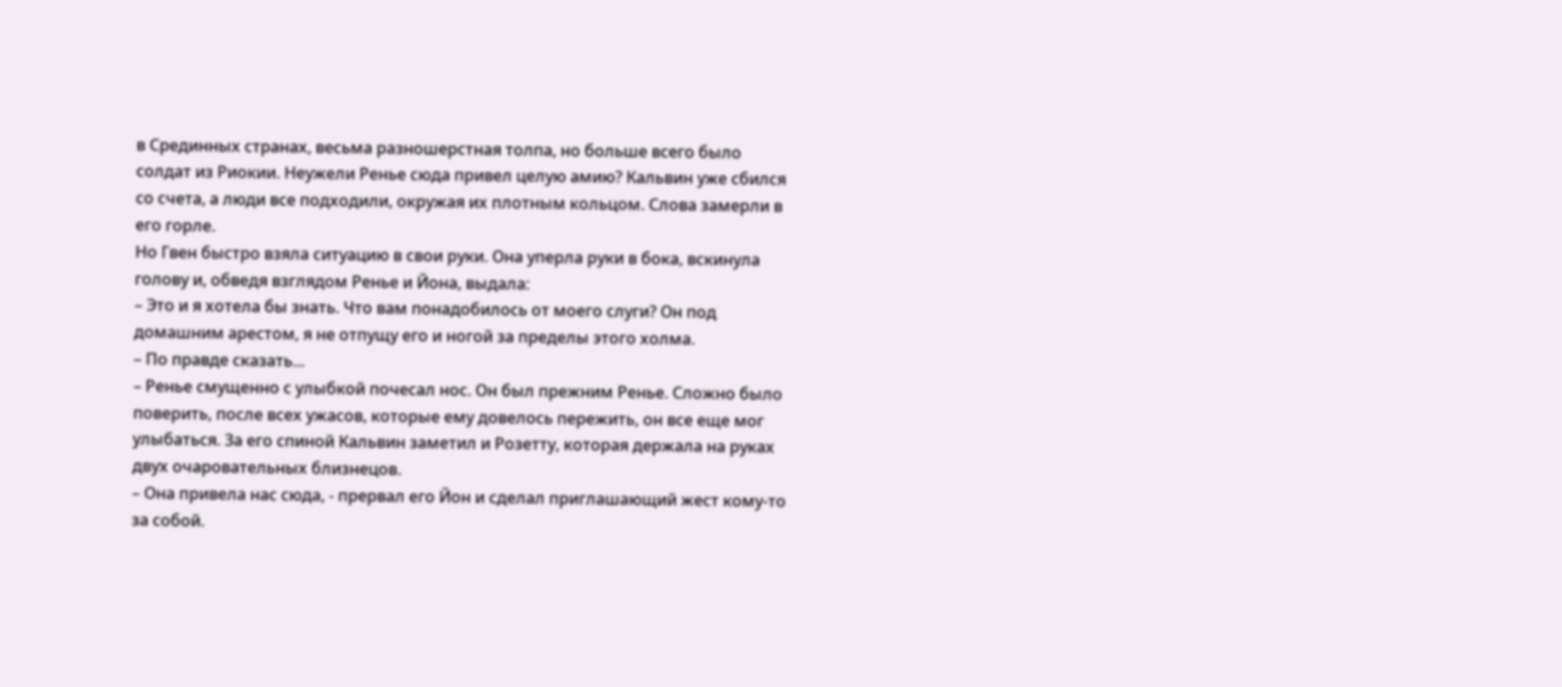в Срединных странах, весьма разношерстная толпа, но больше всего было солдат из Риокии. Неужели Ренье сюда привел целую амию? Кальвин уже сбился со счета, а люди все подходили, окружая их плотным кольцом. Слова замерли в его горле.
Но Гвен быстро взяла ситуацию в свои руки. Она уперла руки в бока, вскинула голову и, обведя взглядом Ренье и Йона, выдала:
– Это и я хотела бы знать. Что вам понадобилось от моего слуги? Он под домашним арестом, я не отпущу его и ногой за пределы этого холма.
– По правде сказать...
– Ренье смущенно с улыбкой почесал нос. Он был прежним Ренье. Сложно было поверить, после всех ужасов, которые ему довелось пережить, он все еще мог улыбаться. За его спиной Кальвин заметил и Розетту, которая держала на руках двух очаровательных близнецов.
– Она привела нас сюда, - прервал его Йон и сделал приглашающий жест кому-то за собой.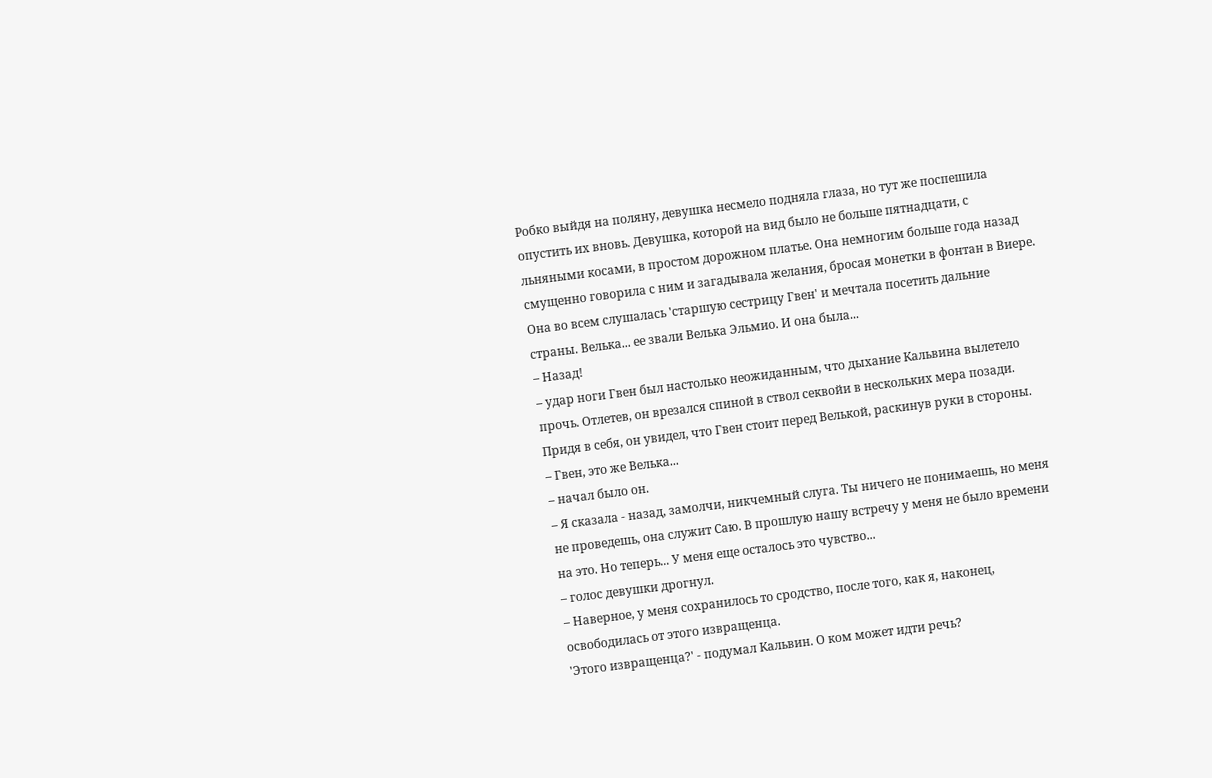Робко выйдя на поляну, девушка несмело подняла глаза, но тут же поспешила опустить их вновь. Девушка, которой на вид было не больше пятнадцати, с льняными косами, в простом дорожном платье. Она немногим больше года назад смущенно говорила с ним и загадывала желания, бросая монетки в фонтан в Виере. Она во всем слушалась 'старшую сестрицу Гвен' и мечтала посетить дальние страны. Велька... ее звали Велька Эльмио. И она была...
– Назад!
– удар ноги Гвен был настолько неожиданным, что дыхание Кальвина вылетело прочь. Отлетев, он врезался спиной в ствол секвойи в нескольких мера позади. Придя в себя, он увидел, что Гвен стоит перед Велькой, раскинув руки в стороны.
– Гвен, это же Велька...
– начал было он.
– Я сказала - назад, замолчи, никчемный слуга. Ты ничего не понимаешь, но меня не проведешь, она служит Саю. В прошлую нашу встречу у меня не было времени на это. Но теперь... У меня еще осталось это чувство...
– голос девушки дрогнул.
– Наверное, у меня сохранилось то сродство, после того, как я, наконец, освободилась от этого извращенца.
'Этого извращенца?' - подумал Кальвин. О ком может идти речь?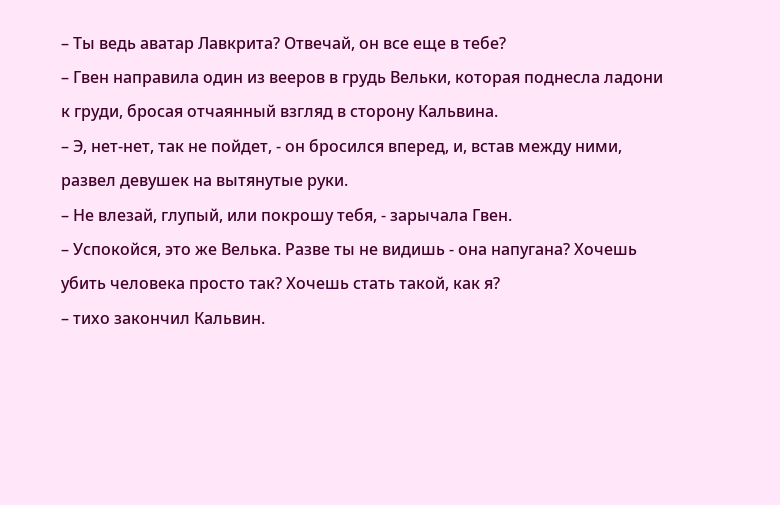– Ты ведь аватар Лавкрита? Отвечай, он все еще в тебе?
– Гвен направила один из вееров в грудь Вельки, которая поднесла ладони к груди, бросая отчаянный взгляд в сторону Кальвина.
– Э, нет-нет, так не пойдет, - он бросился вперед, и, встав между ними, развел девушек на вытянутые руки.
– Не влезай, глупый, или покрошу тебя, - зарычала Гвен.
– Успокойся, это же Велька. Разве ты не видишь - она напугана? Хочешь убить человека просто так? Хочешь стать такой, как я?
– тихо закончил Кальвин.